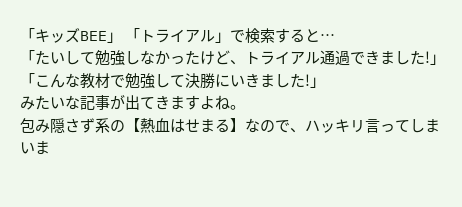「キッズBEE」 「トライアル」で検索すると…
「たいして勉強しなかったけど、トライアル通過できました!」
「こんな教材で勉強して決勝にいきました!」
みたいな記事が出てきますよね。
包み隠さず系の【熱血はせまる】なので、ハッキリ言ってしまいま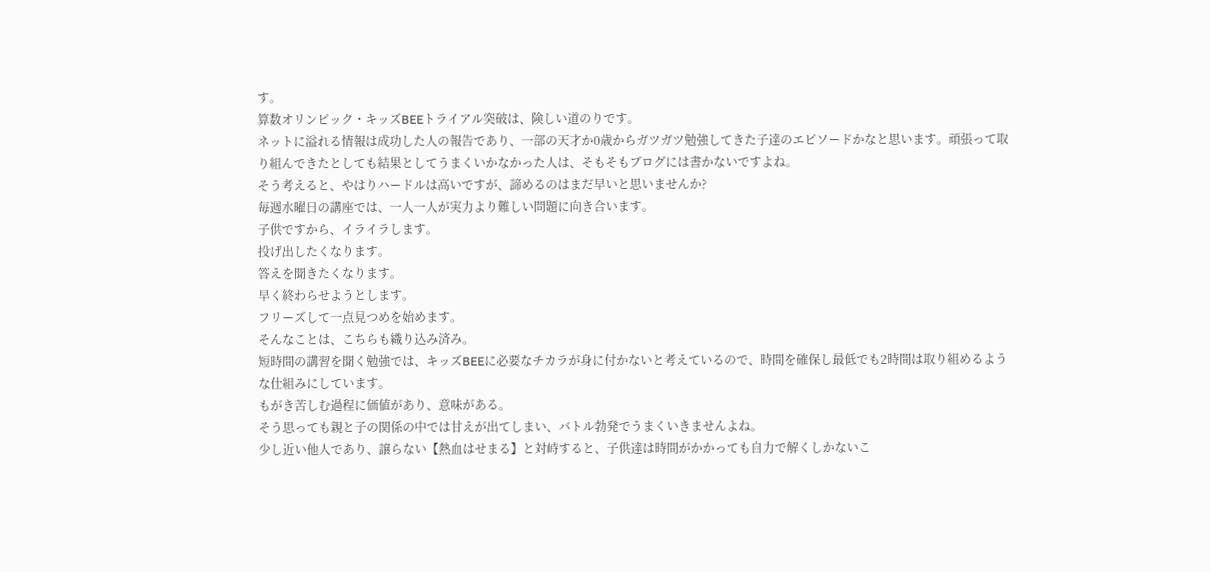す。
算数オリンピック・キッズBEEトライアル突破は、険しい道のりです。
ネットに溢れる情報は成功した人の報告であり、一部の天才か0歳からガツガツ勉強してきた子達のエピソードかなと思います。頑張って取り組んできたとしても結果としてうまくいかなかった人は、そもそもブログには書かないですよね。
そう考えると、やはりハードルは高いですが、諦めるのはまだ早いと思いませんか?
毎週水曜日の講座では、一人一人が実力より難しい問題に向き合います。
子供ですから、イライラします。
投げ出したくなります。
答えを聞きたくなります。
早く終わらせようとします。
フリーズして一点見つめを始めます。
そんなことは、こちらも織り込み済み。
短時間の講習を聞く勉強では、キッズBEEに必要なチカラが身に付かないと考えているので、時間を確保し最低でも2時間は取り組めるような仕組みにしています。
もがき苦しむ過程に価値があり、意味がある。
そう思っても親と子の関係の中では甘えが出てしまい、バトル勃発でうまくいきませんよね。
少し近い他人であり、譲らない【熱血はせまる】と対峙すると、子供達は時間がかかっても自力で解くしかないこ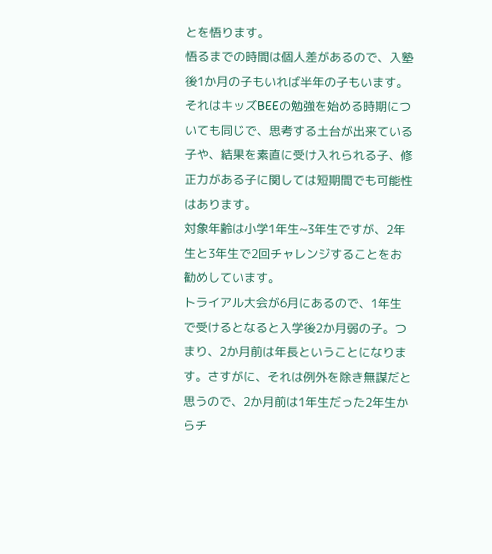とを悟ります。
悟るまでの時間は個人差があるので、入塾後1か月の子もいれば半年の子もいます。
それはキッズBEEの勉強を始める時期についても同じで、思考する土台が出来ている子や、結果を素直に受け入れられる子、修正力がある子に関しては短期間でも可能性はあります。
対象年齢は小学1年生~3年生ですが、2年生と3年生で2回チャレンジすることをお勧めしています。
トライアル大会が6月にあるので、1年生で受けるとなると入学後2か月弱の子。つまり、2か月前は年長ということになります。さすがに、それは例外を除き無謀だと思うので、2か月前は1年生だった2年生からチ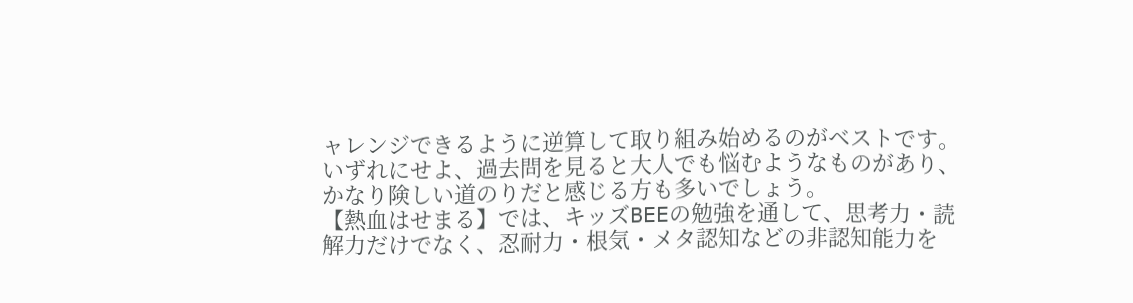ャレンジできるように逆算して取り組み始めるのがベストです。
いずれにせよ、過去問を見ると大人でも悩むようなものがあり、かなり険しい道のりだと感じる方も多いでしょう。
【熱血はせまる】では、キッズBEEの勉強を通して、思考力・読解力だけでなく、忍耐力・根気・メタ認知などの非認知能力を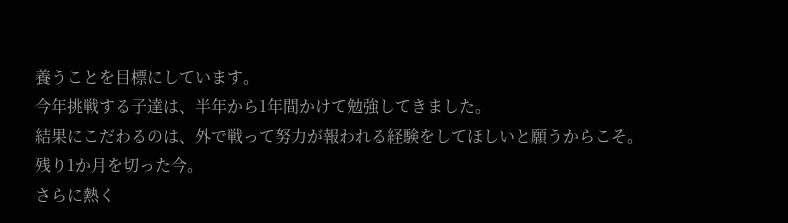養うことを目標にしています。
今年挑戦する子達は、半年から1年間かけて勉強してきました。
結果にこだわるのは、外で戦って努力が報われる経験をしてほしいと願うからこそ。
残り1か月を切った今。
さらに熱く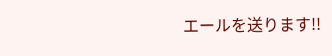エールを送ります!!